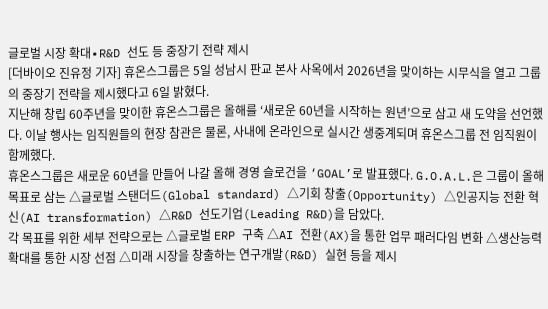글로벌 시장 확대∙R&D 선도 등 중장기 전략 제시
[더바이오 진유정 기자] 휴온스그룹은 5일 성남시 판교 본사 사옥에서 2026년을 맞이하는 시무식을 열고 그룹의 중장기 전략을 제시했다고 6일 밝혔다.
지난해 창립 60주년을 맞이한 휴온스그룹은 올해를 ‘새로운 60년을 시작하는 원년’으로 삼고 새 도약을 선언했다. 이날 행사는 임직원들의 현장 참관은 물론, 사내에 온라인으로 실시간 생중계되며 휴온스그룹 전 임직원이 함께했다.
휴온스그룹은 새로운 60년을 만들어 나갈 올해 경영 슬로건을 ‘GOAL’로 발표했다. G.O.A.L.은 그룹이 올해 목표로 삼는 △글로벌 스탠더드(Global standard) △기회 창출(Opportunity) △인공지능 전환 혁신(AI transformation) △R&D 선도기업(Leading R&D)을 담았다.
각 목표를 위한 세부 전략으로는 △글로벌 ERP 구축 △AI 전환(AX)을 통한 업무 패러다임 변화 △생산능력 확대를 통한 시장 선점 △미래 시장을 창출하는 연구개발(R&D) 실현 등을 제시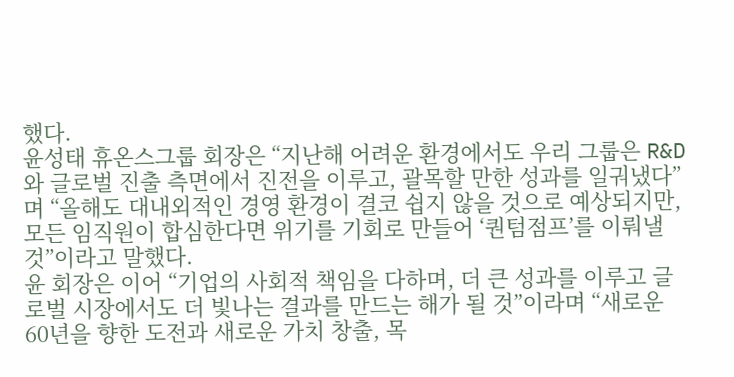했다.
윤성태 휴온스그룹 회장은 “지난해 어려운 환경에서도 우리 그룹은 R&D와 글로벌 진출 측면에서 진전을 이루고, 괄목할 만한 성과를 일궈냈다”며 “올해도 대내외적인 경영 환경이 결코 쉽지 않을 것으로 예상되지만, 모든 임직원이 합심한다면 위기를 기회로 만들어 ‘퀀텀점프’를 이뤄낼 것”이라고 말했다.
윤 회장은 이어 “기업의 사회적 책임을 다하며, 더 큰 성과를 이루고 글로벌 시장에서도 더 빛나는 결과를 만드는 해가 될 것”이라며 “새로운 60년을 향한 도전과 새로운 가치 창출, 목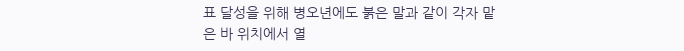표 달성을 위해 병오년에도 붉은 말과 같이 각자 맡은 바 위치에서 열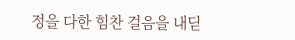정을 다한 힘찬 걸음을 내딛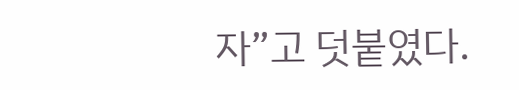자”고 덧붙였다.